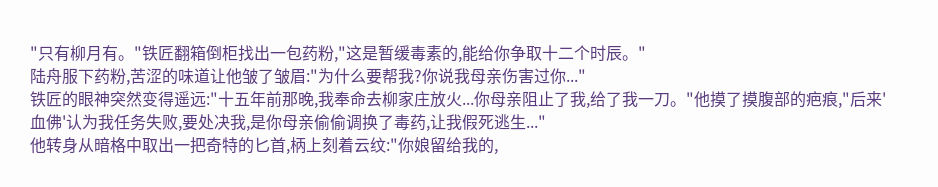"只有柳月有。"铁匠翻箱倒柜找出一包药粉,"这是暂缓毒素的,能给你争取十二个时辰。"
陆舟服下药粉,苦涩的味道让他皱了皱眉:"为什么要帮我?你说我母亲伤害过你..."
铁匠的眼神突然变得遥远:"十五年前那晚,我奉命去柳家庄放火...你母亲阻止了我,给了我一刀。"他摸了摸腹部的疤痕,"后来'血佛'认为我任务失败,要处决我,是你母亲偷偷调换了毒药,让我假死逃生..."
他转身从暗格中取出一把奇特的匕首,柄上刻着云纹:"你娘留给我的,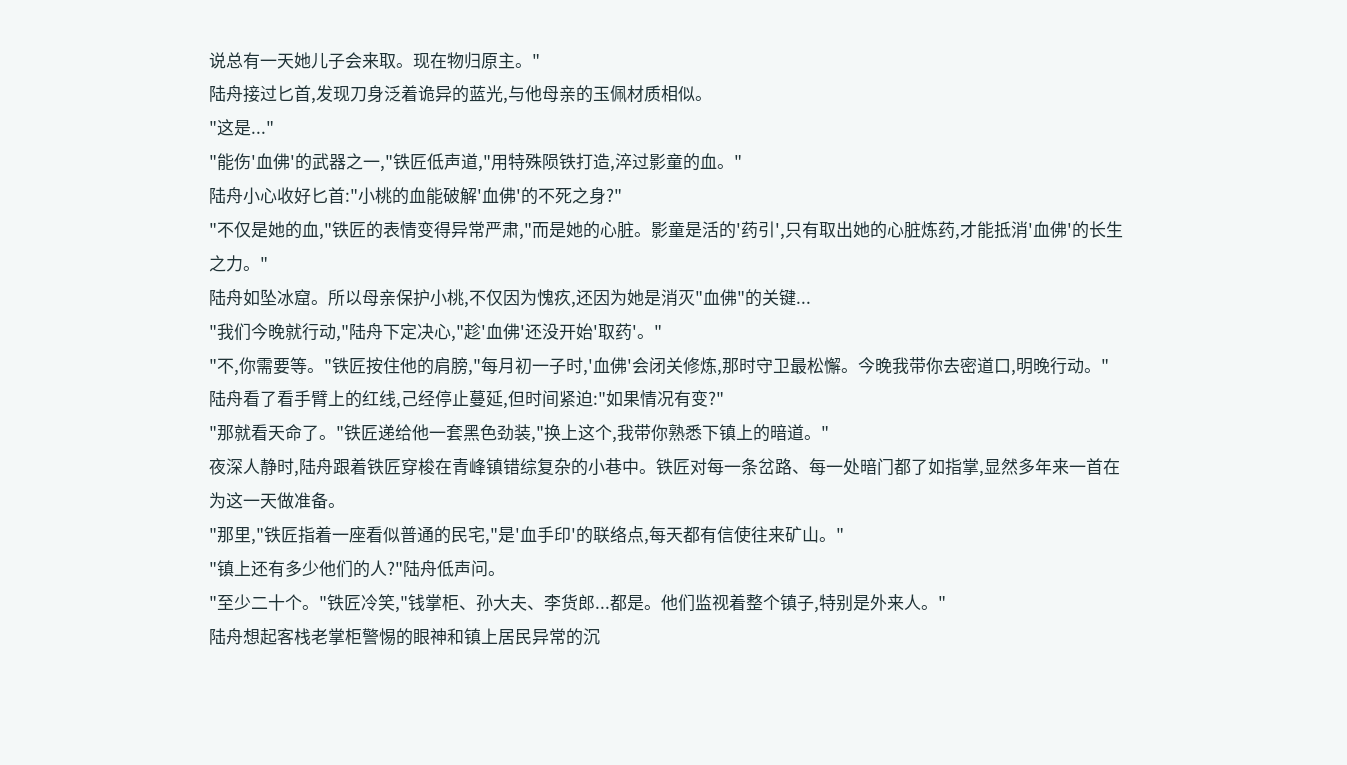说总有一天她儿子会来取。现在物归原主。"
陆舟接过匕首,发现刀身泛着诡异的蓝光,与他母亲的玉佩材质相似。
"这是..."
"能伤'血佛'的武器之一,"铁匠低声道,"用特殊陨铁打造,淬过影童的血。"
陆舟小心收好匕首:"小桃的血能破解'血佛'的不死之身?"
"不仅是她的血,"铁匠的表情变得异常严肃,"而是她的心脏。影童是活的'药引',只有取出她的心脏炼药,才能抵消'血佛'的长生之力。"
陆舟如坠冰窟。所以母亲保护小桃,不仅因为愧疚,还因为她是消灭"血佛"的关键...
"我们今晚就行动,"陆舟下定决心,"趁'血佛'还没开始'取药'。"
"不,你需要等。"铁匠按住他的肩膀,"每月初一子时,'血佛'会闭关修炼,那时守卫最松懈。今晚我带你去密道口,明晚行动。"
陆舟看了看手臂上的红线,己经停止蔓延,但时间紧迫:"如果情况有变?"
"那就看天命了。"铁匠递给他一套黑色劲装,"换上这个,我带你熟悉下镇上的暗道。"
夜深人静时,陆舟跟着铁匠穿梭在青峰镇错综复杂的小巷中。铁匠对每一条岔路、每一处暗门都了如指掌,显然多年来一首在为这一天做准备。
"那里,"铁匠指着一座看似普通的民宅,"是'血手印'的联络点,每天都有信使往来矿山。"
"镇上还有多少他们的人?"陆舟低声问。
"至少二十个。"铁匠冷笑,"钱掌柜、孙大夫、李货郎...都是。他们监视着整个镇子,特别是外来人。"
陆舟想起客栈老掌柜警惕的眼神和镇上居民异常的沉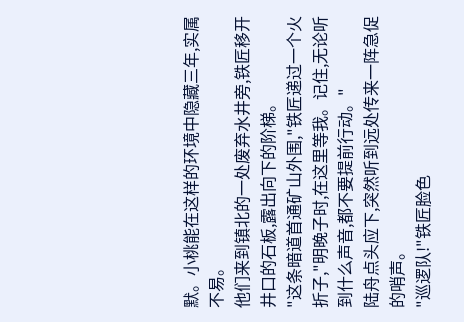默。小桃能在这样的环境中隐藏三年,实属不易。
他们来到镇北的一处废弃水井旁,铁匠移开井口的石板,露出向下的阶梯。
"这条暗道首通矿山外围,"铁匠递过一个火折子,"明晚子时,在这里等我。记住,无论听到什么声音,都不要提前行动。"
陆舟点头应下,突然听到远处传来一阵急促的哨声。
"巡逻队!"铁匠脸色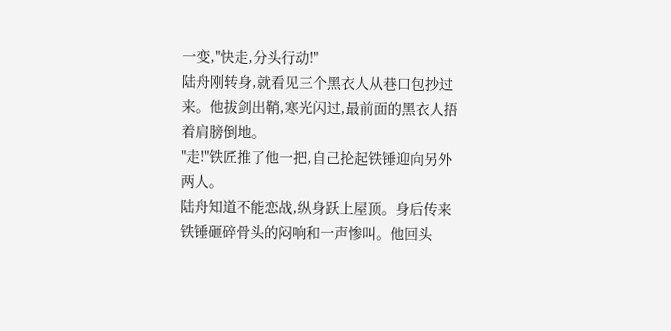一变,"快走,分头行动!"
陆舟刚转身,就看见三个黑衣人从巷口包抄过来。他拔剑出鞘,寒光闪过,最前面的黑衣人捂着肩膀倒地。
"走!"铁匠推了他一把,自己抡起铁锤迎向另外两人。
陆舟知道不能恋战,纵身跃上屋顶。身后传来铁锤砸碎骨头的闷响和一声惨叫。他回头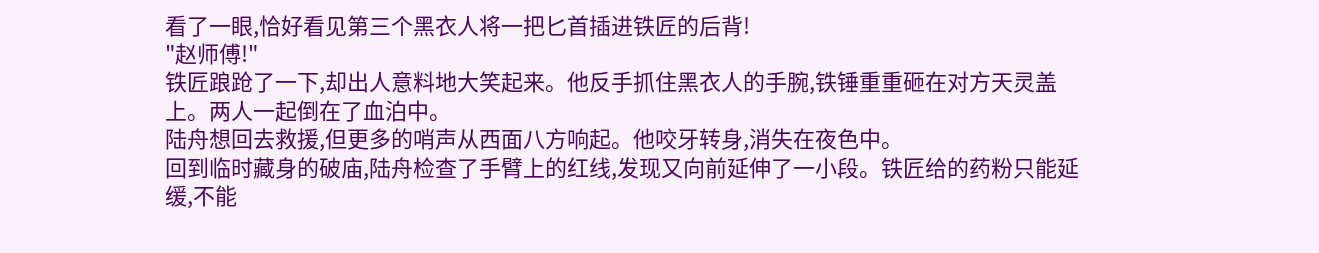看了一眼,恰好看见第三个黑衣人将一把匕首插进铁匠的后背!
"赵师傅!"
铁匠踉跄了一下,却出人意料地大笑起来。他反手抓住黑衣人的手腕,铁锤重重砸在对方天灵盖上。两人一起倒在了血泊中。
陆舟想回去救援,但更多的哨声从西面八方响起。他咬牙转身,消失在夜色中。
回到临时藏身的破庙,陆舟检查了手臂上的红线,发现又向前延伸了一小段。铁匠给的药粉只能延缓,不能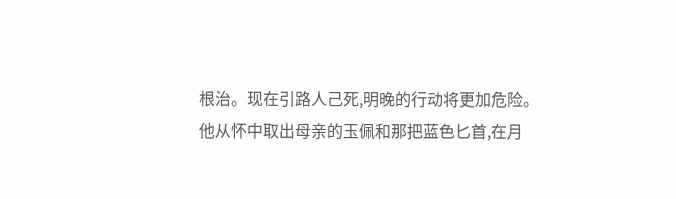根治。现在引路人己死,明晚的行动将更加危险。
他从怀中取出母亲的玉佩和那把蓝色匕首,在月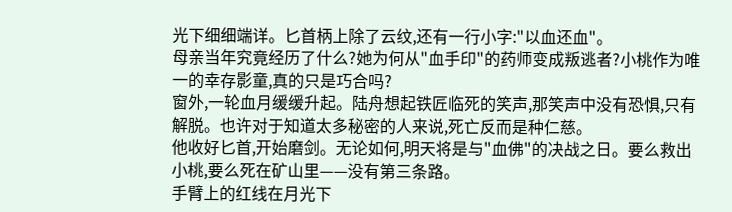光下细细端详。匕首柄上除了云纹,还有一行小字:"以血还血"。
母亲当年究竟经历了什么?她为何从"血手印"的药师变成叛逃者?小桃作为唯一的幸存影童,真的只是巧合吗?
窗外,一轮血月缓缓升起。陆舟想起铁匠临死的笑声,那笑声中没有恐惧,只有解脱。也许对于知道太多秘密的人来说,死亡反而是种仁慈。
他收好匕首,开始磨剑。无论如何,明天将是与"血佛"的决战之日。要么救出小桃,要么死在矿山里——没有第三条路。
手臂上的红线在月光下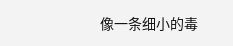像一条细小的毒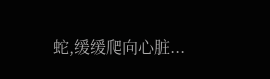蛇,缓缓爬向心脏...